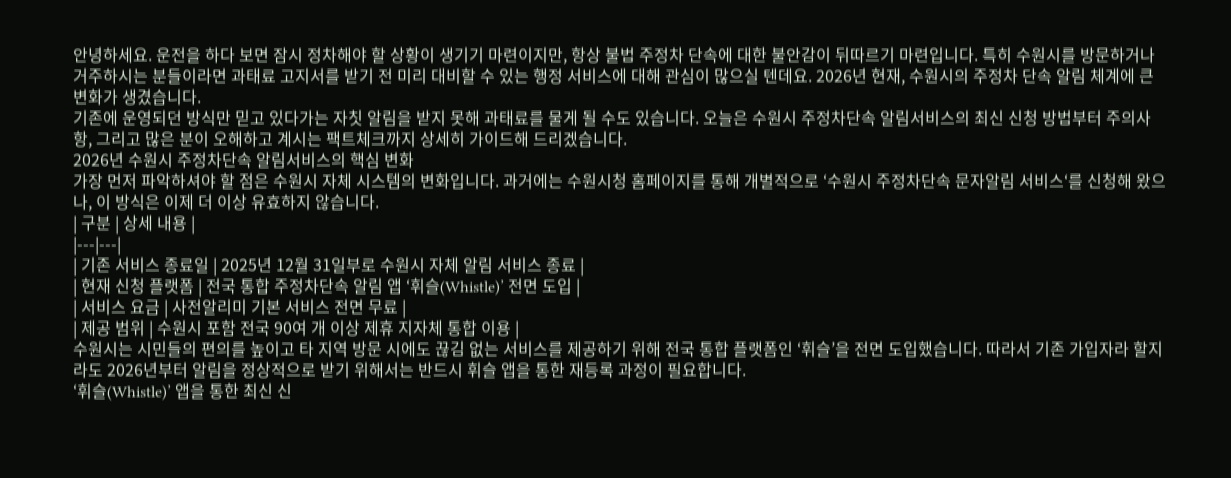안녕하세요. 운전을 하다 보면 잠시 정차해야 할 상황이 생기기 마련이지만, 항상 불법 주정차 단속에 대한 불안감이 뒤따르기 마련입니다. 특히 수원시를 방문하거나 거주하시는 분들이라면 과태료 고지서를 받기 전 미리 대비할 수 있는 행정 서비스에 대해 관심이 많으실 텐데요. 2026년 현재, 수원시의 주정차 단속 알림 체계에 큰 변화가 생겼습니다.
기존에 운영되던 방식만 믿고 있다가는 자칫 알림을 받지 못해 과태료를 물게 될 수도 있습니다. 오늘은 수원시 주정차단속 알림서비스의 최신 신청 방법부터 주의사항, 그리고 많은 분이 오해하고 계시는 팩트체크까지 상세히 가이드해 드리겠습니다.
2026년 수원시 주정차단속 알림서비스의 핵심 변화
가장 먼저 파악하셔야 할 점은 수원시 자체 시스템의 변화입니다. 과거에는 수원시청 홈페이지를 통해 개별적으로 ‘수원시 주정차단속 문자알림 서비스‘를 신청해 왔으나, 이 방식은 이제 더 이상 유효하지 않습니다.
| 구분 | 상세 내용 |
|---|---|
| 기존 서비스 종료일 | 2025년 12월 31일부로 수원시 자체 알림 서비스 종료 |
| 현재 신청 플랫폼 | 전국 통합 주정차단속 알림 앱 ‘휘슬(Whistle)’ 전면 도입 |
| 서비스 요금 | 사전알리미 기본 서비스 전면 무료 |
| 제공 범위 | 수원시 포함 전국 90여 개 이상 제휴 지자체 통합 이용 |
수원시는 시민들의 편의를 높이고 타 지역 방문 시에도 끊김 없는 서비스를 제공하기 위해 전국 통합 플랫폼인 ‘휘슬’을 전면 도입했습니다. 따라서 기존 가입자라 할지라도 2026년부터 알림을 정상적으로 받기 위해서는 반드시 휘슬 앱을 통한 재등록 과정이 필요합니다.
‘휘슬(Whistle)’ 앱을 통한 최신 신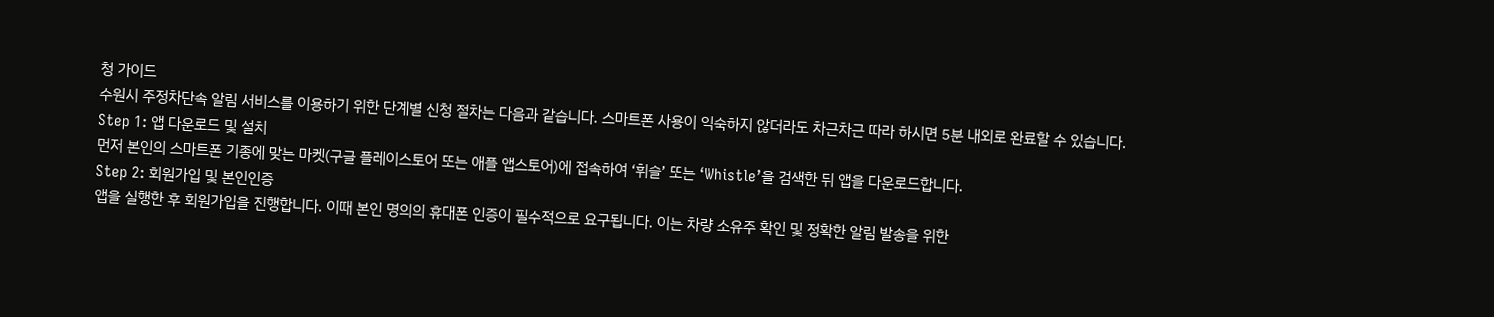청 가이드
수원시 주정차단속 알림 서비스를 이용하기 위한 단계별 신청 절차는 다음과 같습니다. 스마트폰 사용이 익숙하지 않더라도 차근차근 따라 하시면 5분 내외로 완료할 수 있습니다.
Step 1: 앱 다운로드 및 설치
먼저 본인의 스마트폰 기종에 맞는 마켓(구글 플레이스토어 또는 애플 앱스토어)에 접속하여 ‘휘슬’ 또는 ‘Whistle’을 검색한 뒤 앱을 다운로드합니다.
Step 2: 회원가입 및 본인인증
앱을 실행한 후 회원가입을 진행합니다. 이때 본인 명의의 휴대폰 인증이 필수적으로 요구됩니다. 이는 차량 소유주 확인 및 정확한 알림 발송을 위한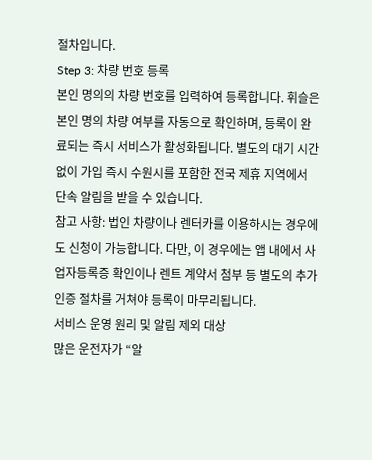절차입니다.
Step 3: 차량 번호 등록
본인 명의의 차량 번호를 입력하여 등록합니다. 휘슬은 본인 명의 차량 여부를 자동으로 확인하며, 등록이 완료되는 즉시 서비스가 활성화됩니다. 별도의 대기 시간 없이 가입 즉시 수원시를 포함한 전국 제휴 지역에서 단속 알림을 받을 수 있습니다.
참고 사항: 법인 차량이나 렌터카를 이용하시는 경우에도 신청이 가능합니다. 다만, 이 경우에는 앱 내에서 사업자등록증 확인이나 렌트 계약서 첨부 등 별도의 추가 인증 절차를 거쳐야 등록이 마무리됩니다.
서비스 운영 원리 및 알림 제외 대상
많은 운전자가 “알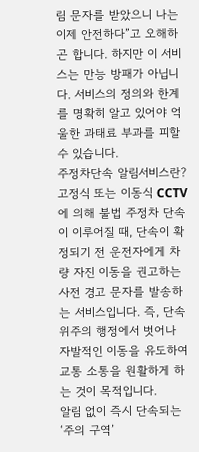림 문자를 받았으니 나는 이제 안전하다”고 오해하곤 합니다. 하지만 이 서비스는 만능 방패가 아닙니다. 서비스의 정의와 한계를 명확히 알고 있어야 억울한 과태료 부과를 피할 수 있습니다.
주정차단속 알림서비스란?
고정식 또는 이동식 CCTV에 의해 불법 주정차 단속이 이루어질 때, 단속이 확정되기 전 운전자에게 차량 자진 이동을 권고하는 사전 경고 문자를 발송하는 서비스입니다. 즉, 단속 위주의 행정에서 벗어나 자발적인 이동을 유도하여 교통 소통을 원활하게 하는 것이 목적입니다.
알림 없이 즉시 단속되는 ‘주의 구역’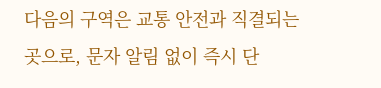다음의 구역은 교통 안전과 직결되는 곳으로, 문자 알림 없이 즉시 단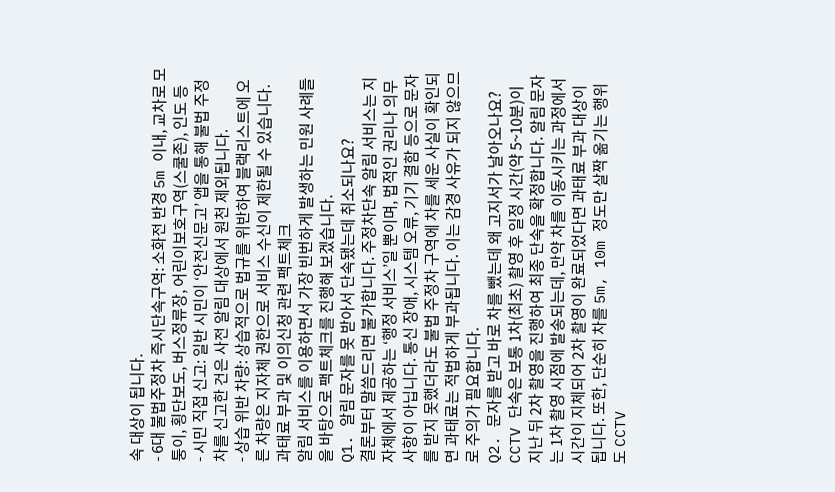속 대상이 됩니다.
- 6대 불법주정차 즉시단속구역: 소화전 반경 5m 이내, 교차로 모퉁이, 횡단보도, 버스정류장, 어린이보호구역(스쿨존), 인도 등
- 시민 직접 신고: 일반 시민이 ‘안전신문고’ 앱을 통해 불법 주정차를 신고한 건은 사전 알림 대상에서 원천 제외됩니다.
- 상습 위반 차량: 상습적으로 법규를 위반하여 블랙리스트에 오른 차량은 지자체 권한으로 서비스 수신이 제한될 수 있습니다.
과태료 부과 및 이의신청 관련 팩트체크
알림 서비스를 이용하면서 가장 빈번하게 발생하는 민원 사례들을 바탕으로 팩트체크를 진행해 보겠습니다.
Q1. 알림 문자를 못 받아서 단속됐는데 취소되나요?
결론부터 말씀드리면 불가합니다. 주정차단속 알림 서비스는 지자체에서 제공하는 ‘행정 서비스’일 뿐이며, 법적인 권리나 의무 사항이 아닙니다. 통신 장애, 시스템 오류, 기기 결함 등으로 문자를 받지 못했더라도 불법 주정차 구역에 차를 세운 사실이 확인되면 과태료는 적법하게 부과됩니다. 이는 감경 사유가 되지 않으므로 주의가 필요합니다.
Q2. 문자를 받고 바로 차를 뺐는데 왜 고지서가 날아오나요?
CCTV 단속은 보통 1차(최초) 촬영 후 일정 시간(약 5~10분)이 지난 뒤 2차 촬영을 진행하여 최종 단속을 확정합니다. 알림 문자는 1차 촬영 시점에 발송되는데, 만약 차를 이동시키는 과정에서 시간이 지체되어 2차 촬영이 완료되었다면 과태료 부과 대상이 됩니다. 또한, 단순히 차를 5m, 10m 정도만 살짝 옮기는 행위도 CCTV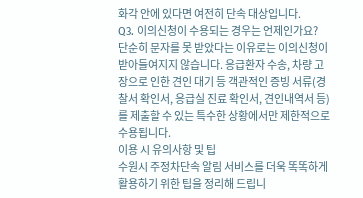화각 안에 있다면 여전히 단속 대상입니다.
Q3. 이의신청이 수용되는 경우는 언제인가요?
단순히 문자를 못 받았다는 이유로는 이의신청이 받아들여지지 않습니다. 응급환자 수송, 차량 고장으로 인한 견인 대기 등 객관적인 증빙 서류(경찰서 확인서, 응급실 진료 확인서, 견인내역서 등)를 제출할 수 있는 특수한 상황에서만 제한적으로 수용됩니다.
이용 시 유의사항 및 팁
수원시 주정차단속 알림 서비스를 더욱 똑똑하게 활용하기 위한 팁을 정리해 드립니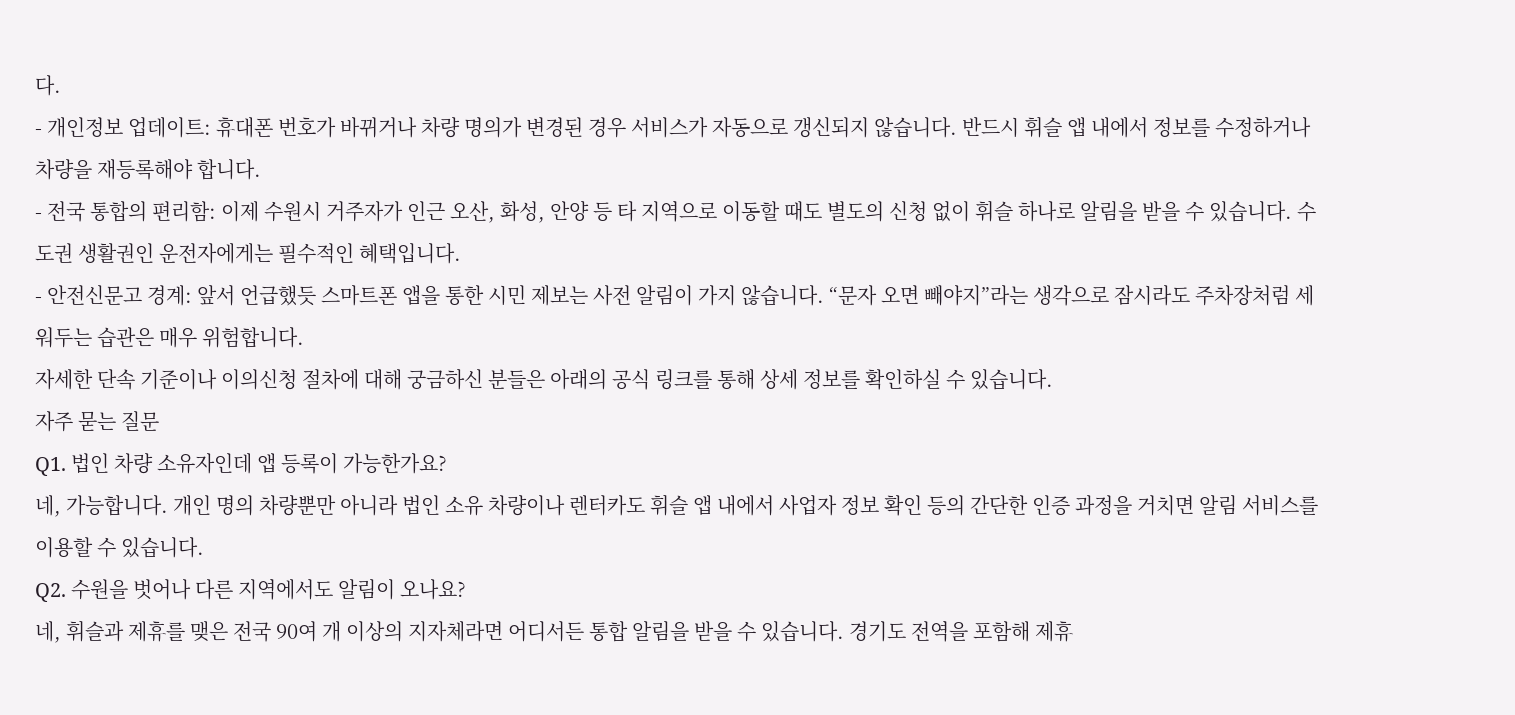다.
- 개인정보 업데이트: 휴대폰 번호가 바뀌거나 차량 명의가 변경된 경우 서비스가 자동으로 갱신되지 않습니다. 반드시 휘슬 앱 내에서 정보를 수정하거나 차량을 재등록해야 합니다.
- 전국 통합의 편리함: 이제 수원시 거주자가 인근 오산, 화성, 안양 등 타 지역으로 이동할 때도 별도의 신청 없이 휘슬 하나로 알림을 받을 수 있습니다. 수도권 생활권인 운전자에게는 필수적인 혜택입니다.
- 안전신문고 경계: 앞서 언급했듯 스마트폰 앱을 통한 시민 제보는 사전 알림이 가지 않습니다. “문자 오면 빼야지”라는 생각으로 잠시라도 주차장처럼 세워두는 습관은 매우 위험합니다.
자세한 단속 기준이나 이의신청 절차에 대해 궁금하신 분들은 아래의 공식 링크를 통해 상세 정보를 확인하실 수 있습니다.
자주 묻는 질문
Q1. 법인 차량 소유자인데 앱 등록이 가능한가요?
네, 가능합니다. 개인 명의 차량뿐만 아니라 법인 소유 차량이나 렌터카도 휘슬 앱 내에서 사업자 정보 확인 등의 간단한 인증 과정을 거치면 알림 서비스를 이용할 수 있습니다.
Q2. 수원을 벗어나 다른 지역에서도 알림이 오나요?
네, 휘슬과 제휴를 맺은 전국 90여 개 이상의 지자체라면 어디서든 통합 알림을 받을 수 있습니다. 경기도 전역을 포함해 제휴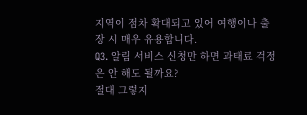지역이 점차 확대되고 있어 여행이나 출장 시 매우 유용합니다.
Q3. 알림 서비스 신청만 하면 과태료 걱정은 안 해도 될까요?
절대 그렇지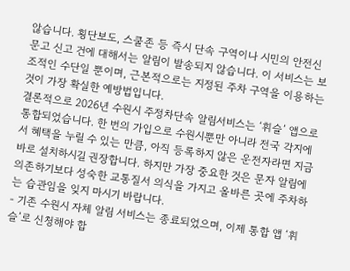않습니다. 횡단보도, 스쿨존 등 즉시 단속 구역이나 시민의 안전신문고 신고 건에 대해서는 알림이 발송되지 않습니다. 이 서비스는 보조적인 수단일 뿐이며, 근본적으로는 지정된 주차 구역을 이용하는 것이 가장 확실한 예방법입니다.
결론적으로 2026년 수원시 주정차단속 알림서비스는 ‘휘슬’ 앱으로 통합되었습니다. 한 번의 가입으로 수원시뿐만 아니라 전국 각지에서 혜택을 누릴 수 있는 만큼, 아직 등록하지 않은 운전자라면 지금 바로 설치하시길 권장합니다. 하지만 가장 중요한 것은 문자 알림에 의존하기보다 성숙한 교통질서 의식을 가지고 올바른 곳에 주차하는 습관임을 잊지 마시기 바랍니다.
- 기존 수원시 자체 알림 서비스는 종료되었으며, 이제 통합 앱 ‘휘슬’로 신청해야 합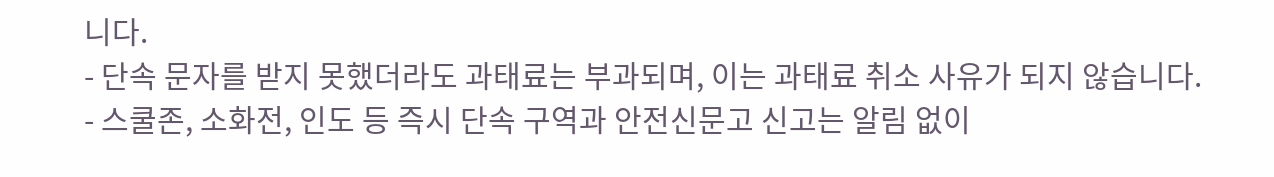니다.
- 단속 문자를 받지 못했더라도 과태료는 부과되며, 이는 과태료 취소 사유가 되지 않습니다.
- 스쿨존, 소화전, 인도 등 즉시 단속 구역과 안전신문고 신고는 알림 없이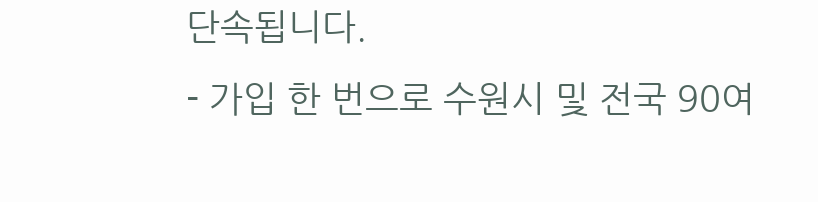단속됩니다.
- 가입 한 번으로 수원시 및 전국 90여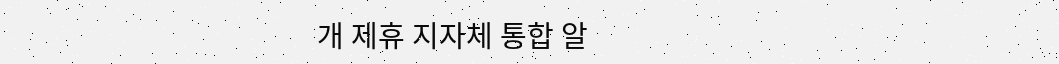개 제휴 지자체 통합 알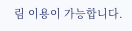림 이용이 가능합니다.